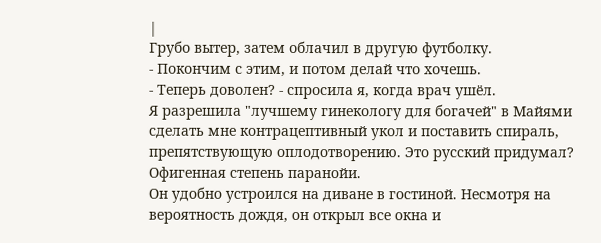|
Грубо вытер, затем облачил в другую футболку.
- Покончим с этим, и потом делай что хочешь.
- Теперь доволен? - спросила я, когда врач ушёл.
Я разрешила "лучшему гинекологу для богачей" в Майями сделать мне контрацептивный укол и поставить спираль, препятствующую оплодотворению. Это русский придумал? Офигенная степень паранойи.
Он удобно устроился на диване в гостиной. Несмотря на вероятность дождя, он открыл все окна и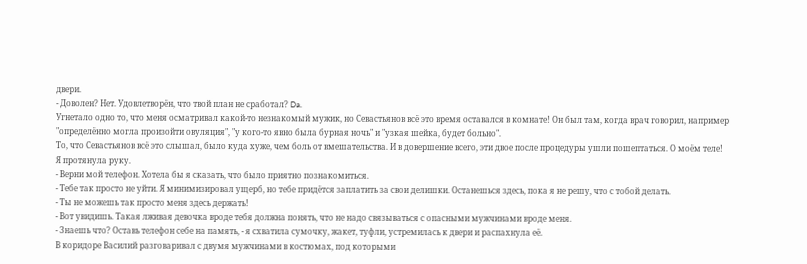двери.
- Доволен? Нет. Удовлетворён, что твой план не сработал? Da.
Угнетало одно то, что меня осматривал какой-то незнакомый мужик, но Севастьянов всё это время оставался в комнате! Он был там, когда врач говорил, например "определённо могла произойти овуляция", "у кого-то явно была бурная ночь" и "узкая шейка, будет больно".
То, что Севастьянов всё это слышал, было куда хуже, чем боль от вмешательства. И в довершение всего, эти двое после процедуры ушли пошептаться. О моём теле!
Я протянула руку.
- Верни мой телефон. Хотела бы я сказать, что было приятно познакомиться.
- Тебе так просто не уйти. Я минимизировал ущерб, но тебе придётся заплатить за свои делишки. Останешься здесь, пока я не решу, что с тобой делать.
- Ты не можешь так просто меня здесь держать!
- Вот увидишь. Такая лживая девочка вроде тебя должна понять, что не надо связываться с опасными мужчинами вроде меня.
- Знаешь что? Оставь телефон себе на память, - я схватила сумочку, жакет, туфли, устремилась к двери и распахнула её.
В коридоре Василий разговаривал с двумя мужчинами в костюмах, под которыми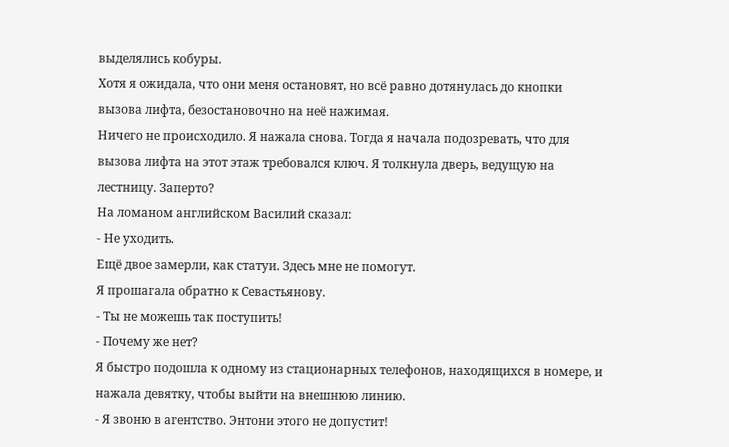выделялись кобуры.
Хотя я ожидала, что они меня остановят, но всё равно дотянулась до кнопки вызова лифта, безостановочно на неё нажимая.
Ничего не происходило. Я нажала снова. Тогда я начала подозревать, что для вызова лифта на этот этаж требовался ключ. Я толкнула дверь, ведущую на лестницу. Заперто?
На ломаном английском Василий сказал:
- Не уходить.
Ещё двое замерли, как статуи. Здесь мне не помогут.
Я прошагала обратно к Севастьянову.
- Ты не можешь так поступить!
- Почему же нет?
Я быстро подошла к одному из стационарных телефонов, находящихся в номере, и нажала девятку, чтобы выйти на внешнюю линию.
- Я звоню в агентство. Энтони этого не допустит!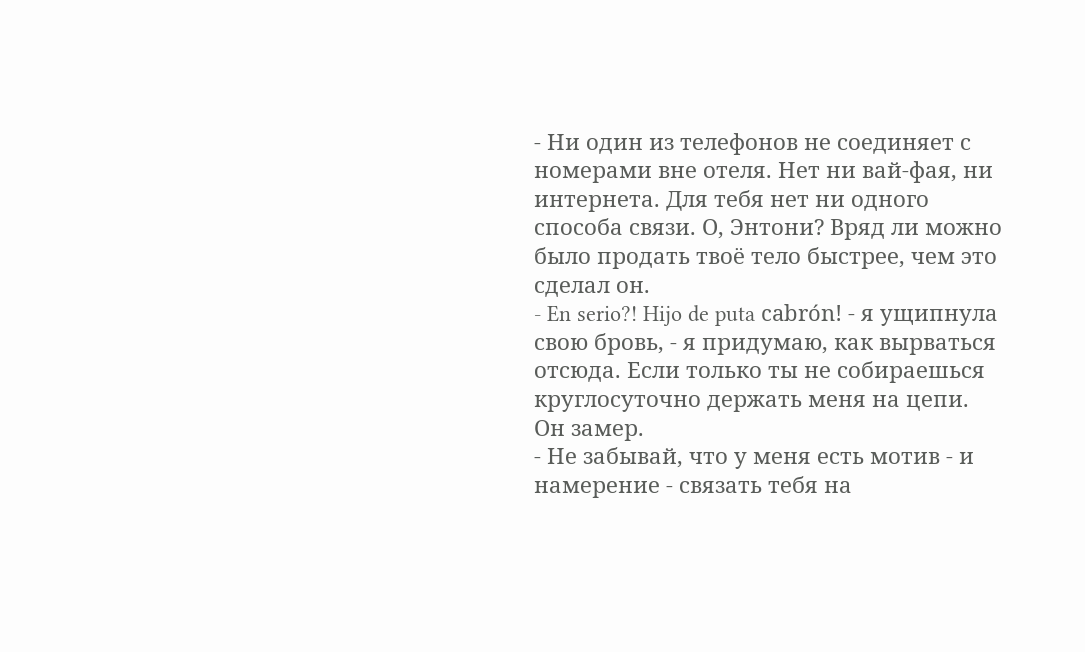- Ни один из телефонов не соединяет с номерами вне отеля. Нет ни вай-фая, ни интернета. Для тебя нет ни одного способа связи. О, Энтони? Вряд ли можно было продать твоё тело быстрее, чем это сделал он.
- En serio?! Hijo de puta cabrón! - я ущипнула свою бровь, - я придумаю, как вырваться отсюда. Если только ты не собираешься круглосуточно держать меня на цепи.
Он замер.
- Не забывай, что у меня есть мотив - и намерение - связать тебя на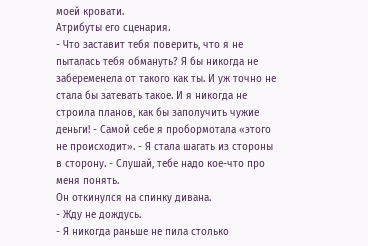моей кровати.
Атрибуты его сценария.
- Что заставит тебя поверить, что я не пыталась тебя обмануть? Я бы никогда не забеременела от такого как ты. И уж точно не стала бы затевать такое. И я никогда не строила планов, как бы заполучить чужие деньги! - Самой себе я пробормотала «этого не происходит». - Я стала шагать из стороны в сторону. - Слушай, тебе надо кое-что про меня понять.
Он откинулся на спинку дивана.
- Жду не дождусь.
- Я никогда раньше не пила столько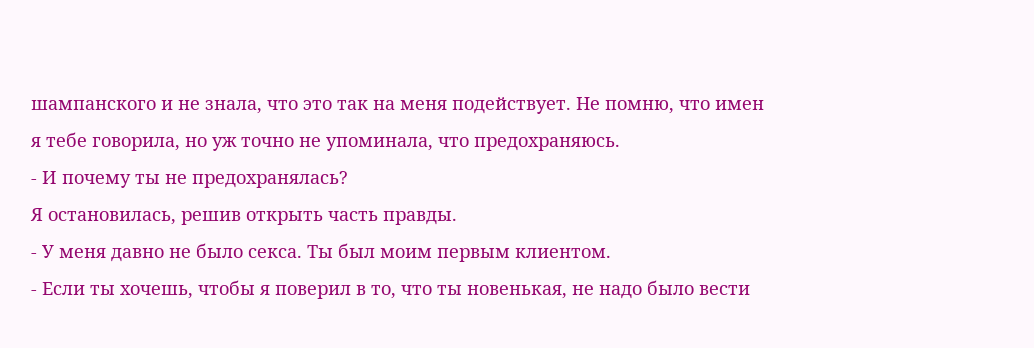шампанского и не знала, что это так на меня подействует. Не помню, что имен я тебе говорила, но уж точно не упоминала, что предохраняюсь.
- И почему ты не предохранялась?
Я остановилась, решив открыть часть правды.
- У меня давно не было секса. Ты был моим первым клиентом.
- Если ты хочешь, чтобы я поверил в то, что ты новенькая, не надо было вести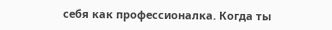себя как профессионалка. Когда ты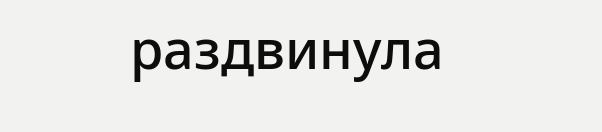раздвинула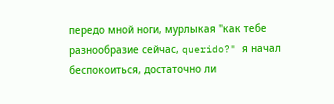передо мной ноги, мурлыкая "как тебе разнообразие сейчас, querido?" я начал беспокоиться, достаточно ли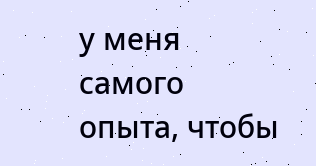у меня самого опыта, чтобы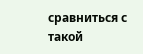сравниться с такой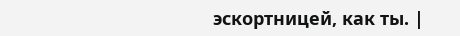эскортницей, как ты. |